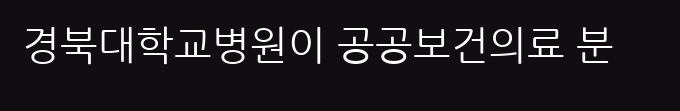경북대학교병원이 공공보건의료 분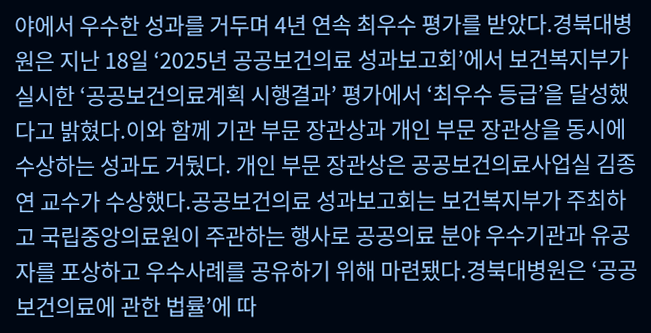야에서 우수한 성과를 거두며 4년 연속 최우수 평가를 받았다.경북대병원은 지난 18일 ‘2025년 공공보건의료 성과보고회’에서 보건복지부가 실시한 ‘공공보건의료계획 시행결과’ 평가에서 ‘최우수 등급’을 달성했다고 밝혔다.이와 함께 기관 부문 장관상과 개인 부문 장관상을 동시에 수상하는 성과도 거뒀다. 개인 부문 장관상은 공공보건의료사업실 김종연 교수가 수상했다.공공보건의료 성과보고회는 보건복지부가 주최하고 국립중앙의료원이 주관하는 행사로 공공의료 분야 우수기관과 유공자를 포상하고 우수사례를 공유하기 위해 마련됐다.경북대병원은 ‘공공보건의료에 관한 법률’에 따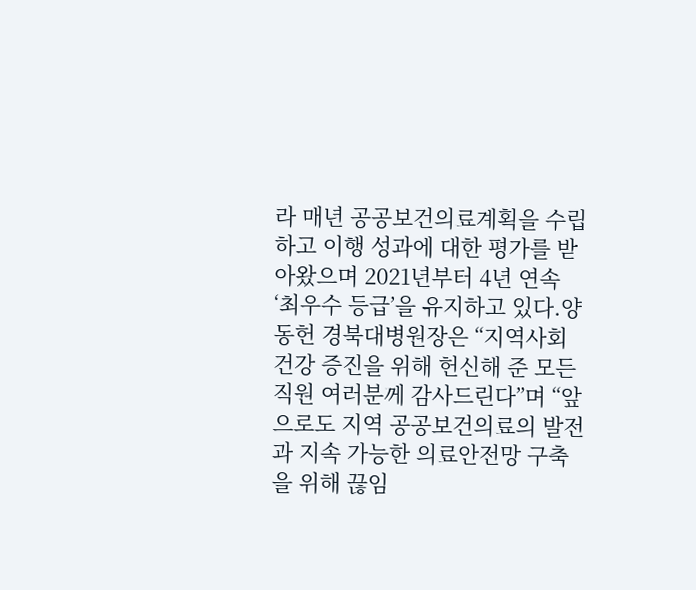라 매년 공공보건의료계획을 수립하고 이행 성과에 대한 평가를 받아왔으며 2021년부터 4년 연속 ‘최우수 등급’을 유지하고 있다.양동헌 경북대병원장은 “지역사회 건강 증진을 위해 헌신해 준 모든 직원 여러분께 감사드린다”며 “앞으로도 지역 공공보건의료의 발전과 지속 가능한 의료안전망 구축을 위해 끊임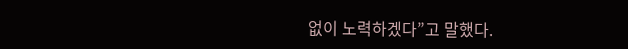없이 노력하겠다”고 말했다.